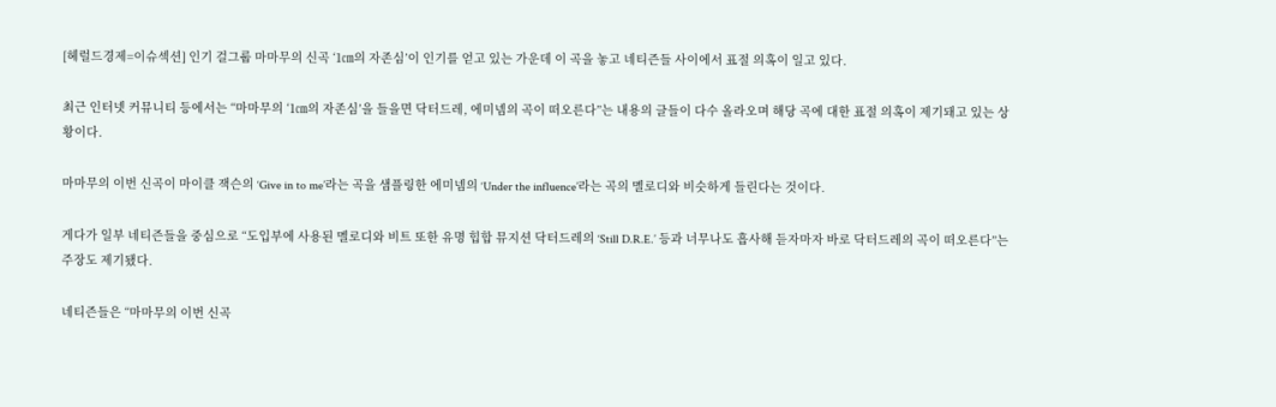[헤럴드경제=이슈섹션] 인기 걸그룹 마마무의 신곡 ‘1㎝의 자존심’이 인기를 얻고 있는 가운데 이 곡을 놓고 네티즌들 사이에서 표절 의혹이 일고 있다.

최근 인터넷 커뮤니티 등에서는 “마마무의 ‘1㎝의 자존심’을 들을면 닥터드레, 에미넴의 곡이 떠오른다”는 내용의 글들이 다수 올라오며 해당 곡에 대한 표절 의혹이 제기돼고 있는 상황이다.

마마무의 이번 신곡이 마이클 잭슨의 ‘Give in to me’라는 곡을 샘플링한 에미넴의 ‘Under the influence’라는 곡의 멜로디와 비슷하게 들린다는 것이다.

게다가 일부 네티즌들을 중심으로 “도입부에 사용된 멜로디와 비트 또한 유명 힙합 뮤지션 닥터드레의 ‘Still D.R.E.’ 등과 너무나도 흡사해 듣자마자 바로 닥터드레의 곡이 떠오른다”는 주장도 제기됐다.

네티즌들은 “마마무의 이번 신곡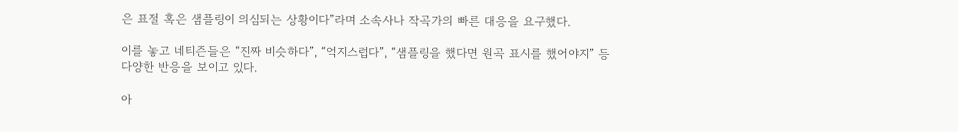은 표절 혹은 샘플링이 의심되는 상황이다”라며 소속사나 작곡가의 빠른 대응을 요구했다.

이를 놓고 네티즌들은 “진짜 비슷하다”, “억지스럽다”, “샘플링을 했다면 원곡 표시를 했어야지” 등 다양한 반응을 보이고 있다.

아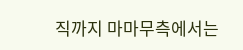직까지 마마무측에서는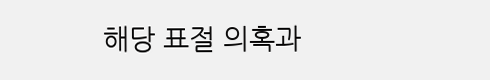해당 표절 의혹과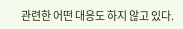관련한 어떤 대응도 하지 않고 있다.